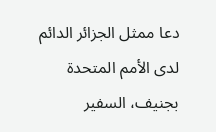دعا ممثل الجزائر الدائم لدى الأمم المتحدة بجنيف، السفير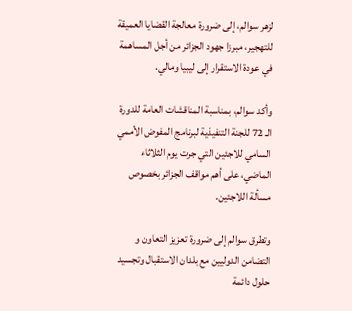لزهر سوالم، إلى ضرورة معالجة القضايا العميقة للتهجير، مبرزا جهود الجزائر من أجل المساهمة في عودة الاستقرار إلى ليبيا ومالي.

وأكد سوالم، بمناسبة المناقشات العامة للدورة الـ 72 للجنة التنفيذية لبرنامج المفوض الأممي السامي للاجئين التي جرت يوم الثلاثاء الماضي، على أهم مواقف الجزائر بخصوص مسألة اللاجئين.

وتطرق سوالم إلى ضرورة تعزيز التعاون و التضامن الدوليين مع بلدان الاستقبال وتجسيد حلول دائمة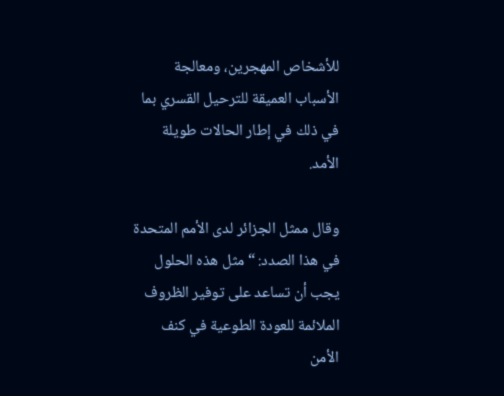للأشخاص المهجرين، ومعالجة الأسباب العميقة للترحيل القسري بما في ذلك في إطار الحالات طويلة الأمد.

وقال ممثل الجزائر لدى الأمم المتحدة في هذا الصدد: “مثل هذه الحلول يجب أن تساعد على توفير الظروف الملائمة للعودة الطوعية في كنف الأمن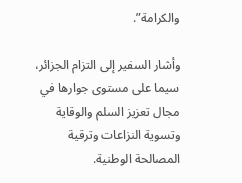والكرامة”.

وأشار السفير إلى التزام الجزائر، سيما على مستوى جوارها في مجال تعزيز السلم والوقاية وتسوية النزاعات وترقية المصالحة الوطنية.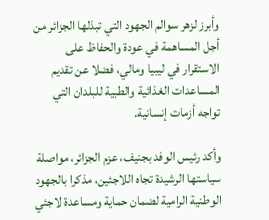وأبرز لزهر سوالم الجهود التي تبذلها الجزائر من أجل المساهمة في عودة والحفاظ على الاستقرار في ليبيا ومالي، فضلا عن تقديم المساعدات الغذائية والطبية للبلدان التي تواجه أزمات إنسانية.

وأكد رئيس الوفد بجنيف، عزم الجزائر، مواصلة سياستها الرشيدة تجاه اللاجئين، مذكرا بالجهود الوطنية الرامية لضمان حماية ومساعدة لاجئي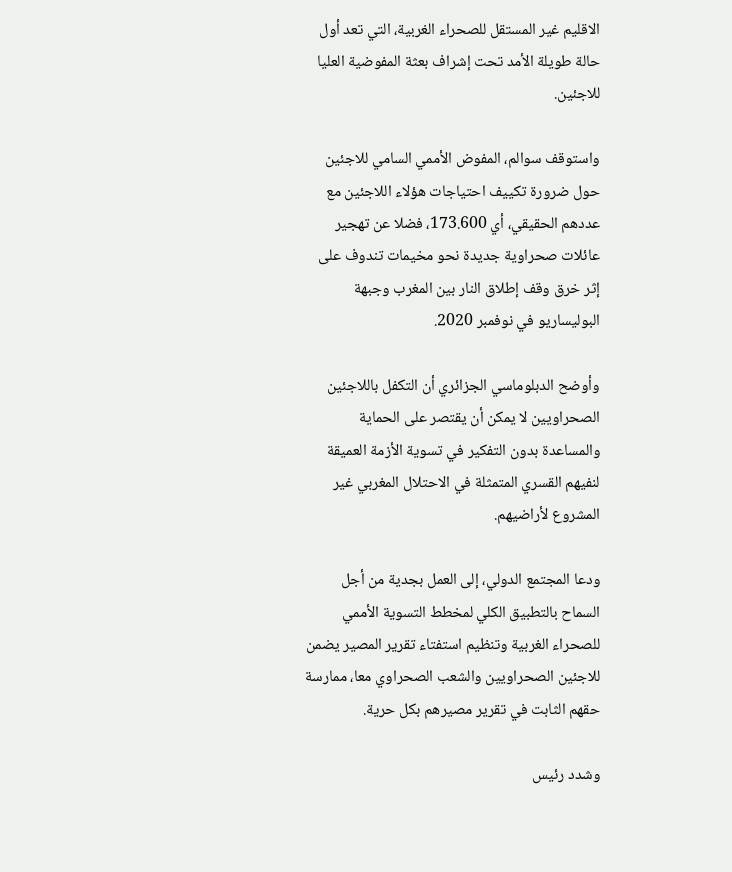الاقليم غير المستقل للصحراء الغربية، التي تعد أول حالة طويلة الأمد تحت إشراف بعثة المفوضية العليا للاجئين.

واستوقف سوالم، المفوض الأممي السامي للاجئين حول ضرورة تكييف احتياجات هؤلاء اللاجئين مع عددهم الحقيقي، أي 173.600، فضلا عن تهجير عائلات صحراوية جديدة نحو مخيمات تندوف على إثر خرق وقف إطلاق النار بين المغرب وجبهة البوليساريو في نوفمبر 2020.

وأوضح الدبلوماسي الجزائري أن التكفل باللاجئين الصحراويين لا يمكن أن يقتصر على الحماية والمساعدة بدون التفكير في تسوية الأزمة العميقة لنفيهم القسري المتمثلة في الاحتلال المغربي غير المشروع لأراضيهم.

ودعا المجتمع الدولي، إلى العمل بجدية من أجل السماح بالتطبيق الكلي لمخطط التسوية الأممي للصحراء الغربية وتنظيم استفتاء تقرير المصير يضمن للاجئين الصحراويين والشعب الصحراوي معا، ممارسة حقهم الثابت في تقرير مصيرهم بكل حرية.

وشدد رئيس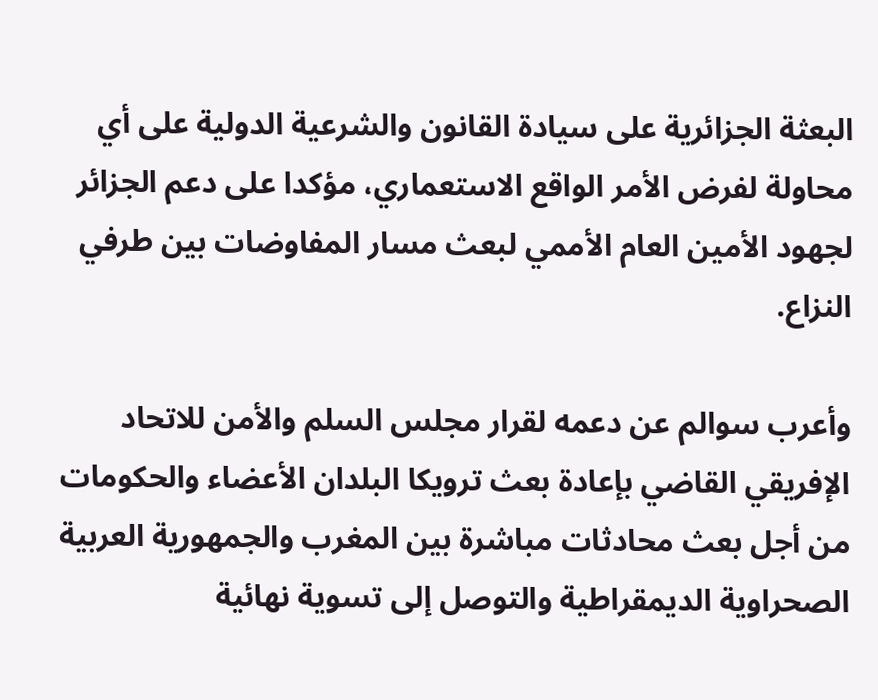البعثة الجزائرية على سيادة القانون والشرعية الدولية على أي محاولة لفرض الأمر الواقع الاستعماري، مؤكدا على دعم الجزائر لجهود الأمين العام الأممي لبعث مسار المفاوضات بين طرفي النزاع.

وأعرب سوالم عن دعمه لقرار مجلس السلم والأمن للاتحاد الإفريقي القاضي بإعادة بعث ترويكا البلدان الأعضاء والحكومات من أجل بعث محادثات مباشرة بين المغرب والجمهورية العربية الصحراوية الديمقراطية والتوصل إلى تسوية نهائية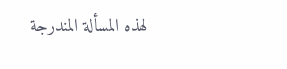لهذه المسألة المندرجة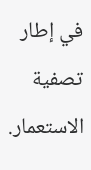في إطار تصفية الاستعمار.